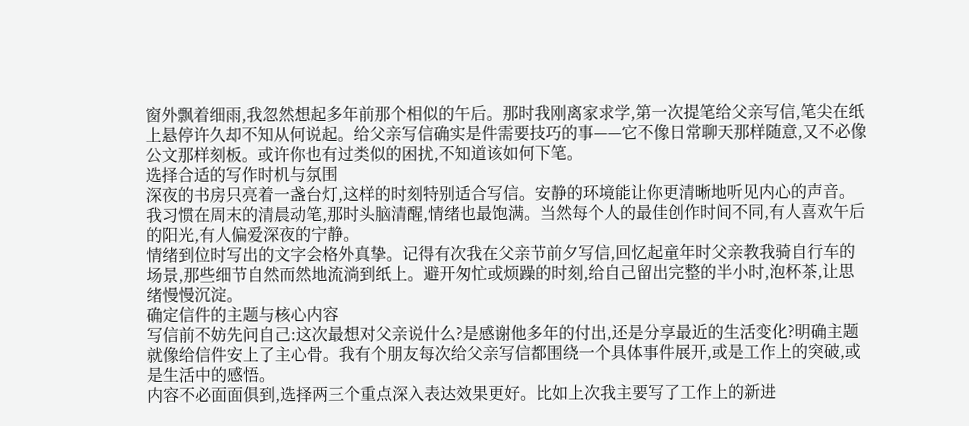窗外飘着细雨,我忽然想起多年前那个相似的午后。那时我刚离家求学,第一次提笔给父亲写信,笔尖在纸上悬停许久却不知从何说起。给父亲写信确实是件需要技巧的事——它不像日常聊天那样随意,又不必像公文那样刻板。或许你也有过类似的困扰,不知道该如何下笔。
选择合适的写作时机与氛围
深夜的书房只亮着一盏台灯,这样的时刻特别适合写信。安静的环境能让你更清晰地听见内心的声音。我习惯在周末的清晨动笔,那时头脑清醒,情绪也最饱满。当然每个人的最佳创作时间不同,有人喜欢午后的阳光,有人偏爱深夜的宁静。
情绪到位时写出的文字会格外真挚。记得有次我在父亲节前夕写信,回忆起童年时父亲教我骑自行车的场景,那些细节自然而然地流淌到纸上。避开匆忙或烦躁的时刻,给自己留出完整的半小时,泡杯茶,让思绪慢慢沉淀。
确定信件的主题与核心内容
写信前不妨先问自己:这次最想对父亲说什么?是感谢他多年的付出,还是分享最近的生活变化?明确主题就像给信件安上了主心骨。我有个朋友每次给父亲写信都围绕一个具体事件展开,或是工作上的突破,或是生活中的感悟。
内容不必面面俱到,选择两三个重点深入表达效果更好。比如上次我主要写了工作上的新进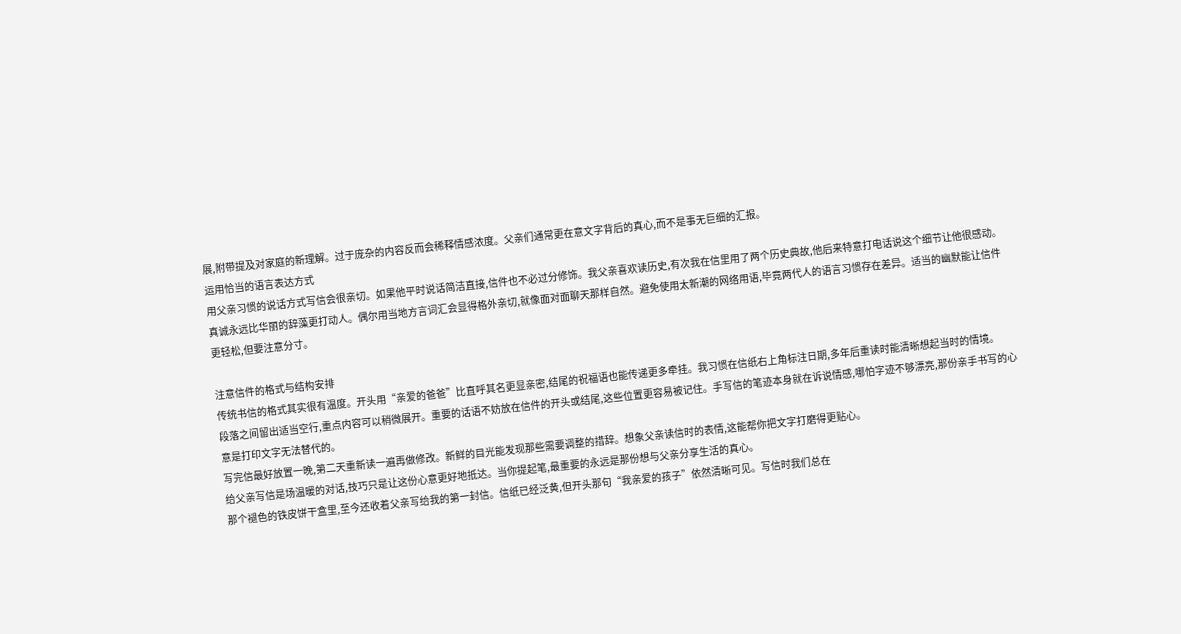展,附带提及对家庭的新理解。过于庞杂的内容反而会稀释情感浓度。父亲们通常更在意文字背后的真心,而不是事无巨细的汇报。
运用恰当的语言表达方式
用父亲习惯的说话方式写信会很亲切。如果他平时说话简洁直接,信件也不必过分修饰。我父亲喜欢读历史,有次我在信里用了两个历史典故,他后来特意打电话说这个细节让他很感动。
真诚永远比华丽的辞藻更打动人。偶尔用当地方言词汇会显得格外亲切,就像面对面聊天那样自然。避免使用太新潮的网络用语,毕竟两代人的语言习惯存在差异。适当的幽默能让信件更轻松,但要注意分寸。

注意信件的格式与结构安排
传统书信的格式其实很有温度。开头用“亲爱的爸爸”比直呼其名更显亲密,结尾的祝福语也能传递更多牵挂。我习惯在信纸右上角标注日期,多年后重读时能清晰想起当时的情境。
段落之间留出适当空行,重点内容可以稍微展开。重要的话语不妨放在信件的开头或结尾,这些位置更容易被记住。手写信的笔迹本身就在诉说情感,哪怕字迹不够漂亮,那份亲手书写的心意是打印文字无法替代的。
写完信最好放置一晚,第二天重新读一遍再做修改。新鲜的目光能发现那些需要调整的措辞。想象父亲读信时的表情,这能帮你把文字打磨得更贴心。
给父亲写信是场温暖的对话,技巧只是让这份心意更好地抵达。当你提起笔,最重要的永远是那份想与父亲分享生活的真心。
那个褪色的铁皮饼干盒里,至今还收着父亲写给我的第一封信。信纸已经泛黄,但开头那句“我亲爱的孩子”依然清晰可见。写信时我们总在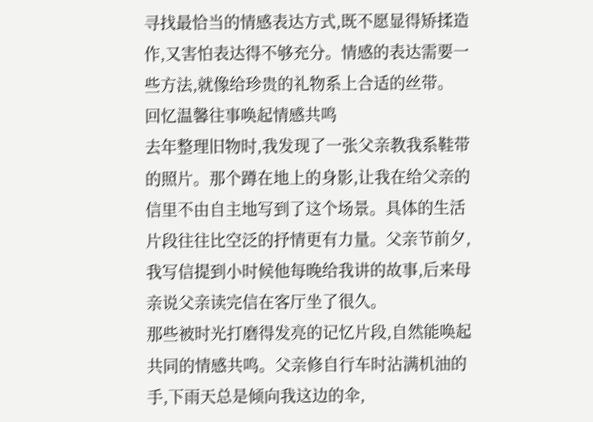寻找最恰当的情感表达方式,既不愿显得矫揉造作,又害怕表达得不够充分。情感的表达需要一些方法,就像给珍贵的礼物系上合适的丝带。
回忆温馨往事唤起情感共鸣
去年整理旧物时,我发现了一张父亲教我系鞋带的照片。那个蹲在地上的身影,让我在给父亲的信里不由自主地写到了这个场景。具体的生活片段往往比空泛的抒情更有力量。父亲节前夕,我写信提到小时候他每晚给我讲的故事,后来母亲说父亲读完信在客厅坐了很久。
那些被时光打磨得发亮的记忆片段,自然能唤起共同的情感共鸣。父亲修自行车时沾满机油的手,下雨天总是倾向我这边的伞,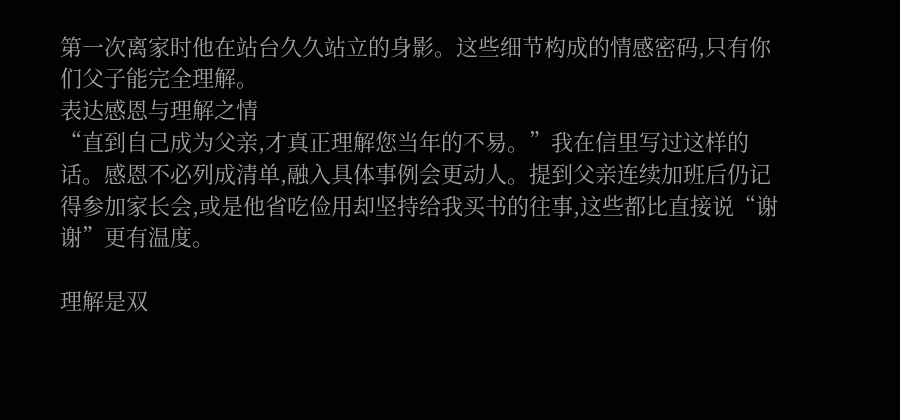第一次离家时他在站台久久站立的身影。这些细节构成的情感密码,只有你们父子能完全理解。
表达感恩与理解之情
“直到自己成为父亲,才真正理解您当年的不易。”我在信里写过这样的话。感恩不必列成清单,融入具体事例会更动人。提到父亲连续加班后仍记得参加家长会,或是他省吃俭用却坚持给我买书的往事,这些都比直接说“谢谢”更有温度。

理解是双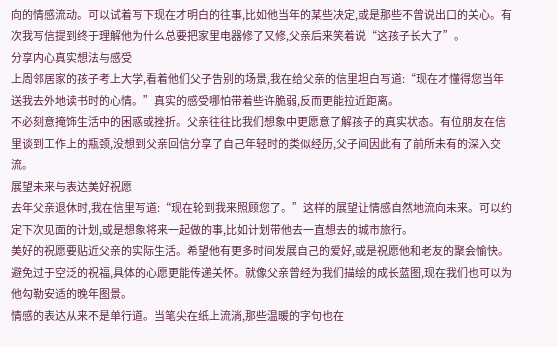向的情感流动。可以试着写下现在才明白的往事,比如他当年的某些决定,或是那些不曾说出口的关心。有次我写信提到终于理解他为什么总要把家里电器修了又修,父亲后来笑着说“这孩子长大了”。
分享内心真实想法与感受
上周邻居家的孩子考上大学,看着他们父子告别的场景,我在给父亲的信里坦白写道:“现在才懂得您当年送我去外地读书时的心情。”真实的感受哪怕带着些许脆弱,反而更能拉近距离。
不必刻意掩饰生活中的困惑或挫折。父亲往往比我们想象中更愿意了解孩子的真实状态。有位朋友在信里谈到工作上的瓶颈,没想到父亲回信分享了自己年轻时的类似经历,父子间因此有了前所未有的深入交流。
展望未来与表达美好祝愿
去年父亲退休时,我在信里写道:“现在轮到我来照顾您了。”这样的展望让情感自然地流向未来。可以约定下次见面的计划,或是想象将来一起做的事,比如计划带他去一直想去的城市旅行。
美好的祝愿要贴近父亲的实际生活。希望他有更多时间发展自己的爱好,或是祝愿他和老友的聚会愉快。避免过于空泛的祝福,具体的心愿更能传递关怀。就像父亲曾经为我们描绘的成长蓝图,现在我们也可以为他勾勒安适的晚年图景。
情感的表达从来不是单行道。当笔尖在纸上流淌,那些温暖的字句也在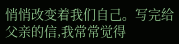悄悄改变着我们自己。写完给父亲的信,我常常觉得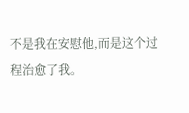不是我在安慰他,而是这个过程治愈了我。